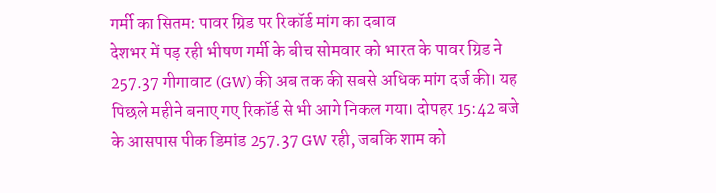गर्मी का सितम: पावर ग्रिड पर रिकॉर्ड मांग का दबाव
देशभर में पड़ रही भीषण गर्मी के बीच सोमवार को भारत के पावर ग्रिड ने 257.37 गीगावाट (GW) की अब तक की सबसे अधिक मांग दर्ज की। यह पिछले महीने बनाए गए रिकॉर्ड से भी आगे निकल गया। दोपहर 15:42 बजे के आसपास पीक डिमांड 257.37 GW रही, जबकि शाम को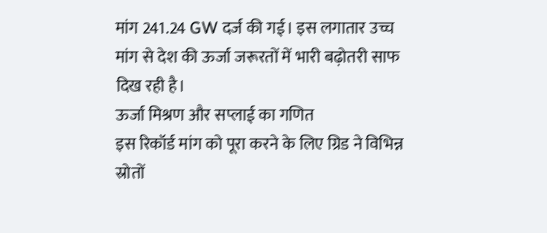मांग 241.24 GW दर्ज की गई। इस लगातार उच्च मांग से देश की ऊर्जा जरूरतों में भारी बढ़ोतरी साफ दिख रही है।
ऊर्जा मिश्रण और सप्लाई का गणित
इस रिकॉर्ड मांग को पूरा करने के लिए ग्रिड ने विभिन्न स्रोतों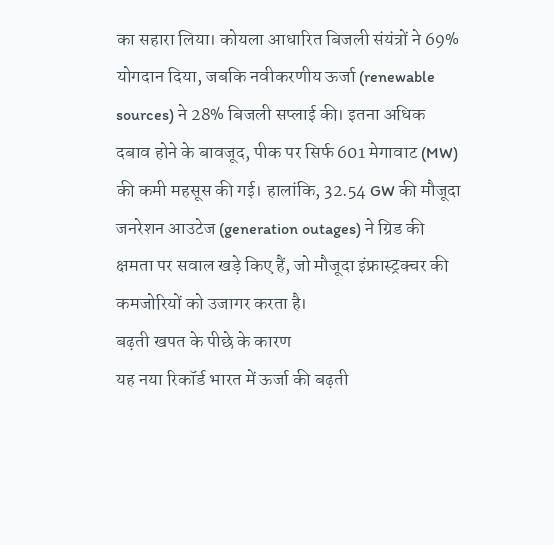का सहारा लिया। कोयला आधारित बिजली संयंत्रों ने 69% योगदान दिया, जबकि नवीकरणीय ऊर्जा (renewable sources) ने 28% बिजली सप्लाई की। इतना अधिक दबाव होने के बावजूद, पीक पर सिर्फ 601 मेगावाट (MW) की कमी महसूस की गई। हालांकि, 32.54 GW की मौजूदा जनरेशन आउटेज (generation outages) ने ग्रिड की क्षमता पर सवाल खड़े किए हैं, जो मौजूदा इंफ्रास्ट्रक्चर की कमजोरियों को उजागर करता है।
बढ़ती खपत के पीछे के कारण
यह नया रिकॉर्ड भारत में ऊर्जा की बढ़ती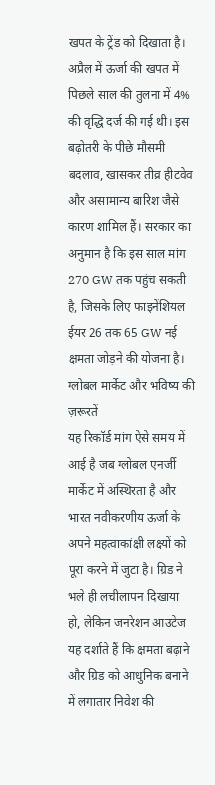खपत के ट्रेंड को दिखाता है। अप्रैल में ऊर्जा की खपत में पिछले साल की तुलना में 4% की वृद्धि दर्ज की गई थी। इस बढ़ोतरी के पीछे मौसमी बदलाव, खासकर तीव्र हीटवेव और असामान्य बारिश जैसे कारण शामिल हैं। सरकार का अनुमान है कि इस साल मांग 270 GW तक पहुंच सकती है, जिसके लिए फाइनेंशियल ईयर 26 तक 65 GW नई क्षमता जोड़ने की योजना है।
ग्लोबल मार्केट और भविष्य की ज़रूरतें
यह रिकॉर्ड मांग ऐसे समय में आई है जब ग्लोबल एनर्जी मार्केट में अस्थिरता है और भारत नवीकरणीय ऊर्जा के अपने महत्वाकांक्षी लक्ष्यों को पूरा करने में जुटा है। ग्रिड ने भले ही लचीलापन दिखाया हो, लेकिन जनरेशन आउटेज यह दर्शाते हैं कि क्षमता बढ़ाने और ग्रिड को आधुनिक बनाने में लगातार निवेश की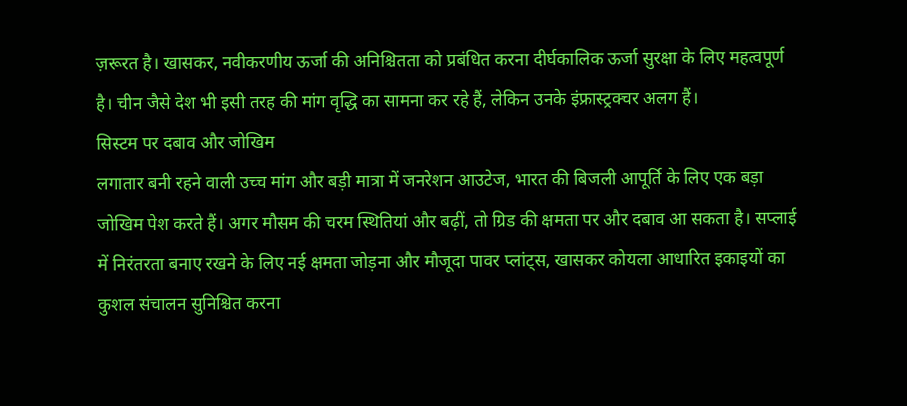ज़रूरत है। खासकर, नवीकरणीय ऊर्जा की अनिश्चितता को प्रबंधित करना दीर्घकालिक ऊर्जा सुरक्षा के लिए महत्वपूर्ण है। चीन जैसे देश भी इसी तरह की मांग वृद्धि का सामना कर रहे हैं, लेकिन उनके इंफ्रास्ट्रक्चर अलग हैं।
सिस्टम पर दबाव और जोखिम
लगातार बनी रहने वाली उच्च मांग और बड़ी मात्रा में जनरेशन आउटेज, भारत की बिजली आपूर्ति के लिए एक बड़ा जोखिम पेश करते हैं। अगर मौसम की चरम स्थितियां और बढ़ीं, तो ग्रिड की क्षमता पर और दबाव आ सकता है। सप्लाई में निरंतरता बनाए रखने के लिए नई क्षमता जोड़ना और मौजूदा पावर प्लांट्स, खासकर कोयला आधारित इकाइयों का कुशल संचालन सुनिश्चित करना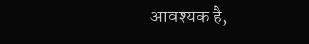आवश्यक है,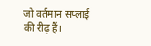जो वर्तमान सप्लाई की रीढ़ हैं।